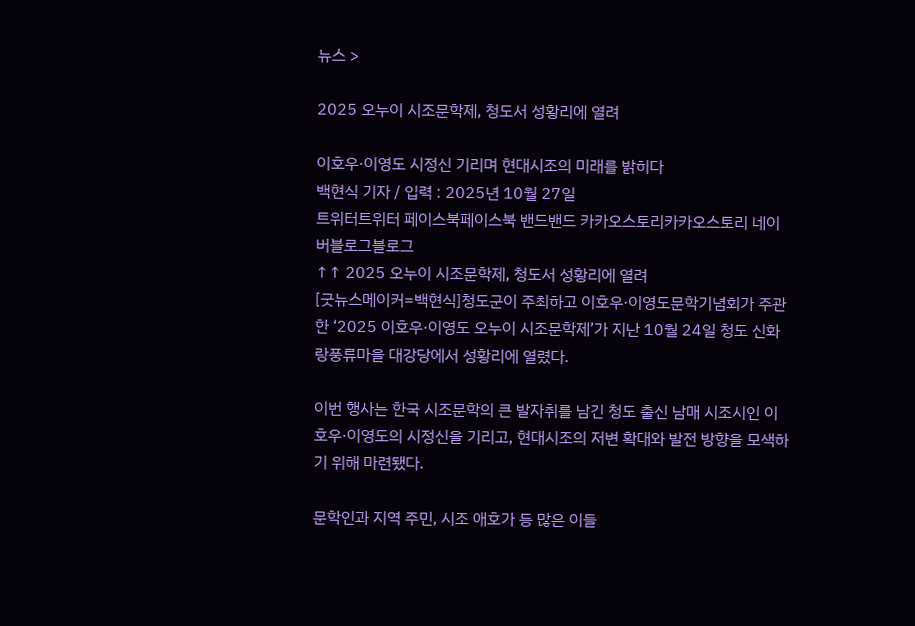뉴스 >

2025 오누이 시조문학제, 청도서 성황리에 열려

이호우·이영도 시정신 기리며 현대시조의 미래를 밝히다
백현식 기자 / 입력 : 2025년 10월 27일
트위터트위터 페이스북페이스북 밴드밴드 카카오스토리카카오스토리 네이버블로그블로그
↑↑ 2025 오누이 시조문학제, 청도서 성황리에 열려
[굿뉴스메이커=백현식]청도군이 주최하고 이호우·이영도문학기념회가 주관한 ‘2025 이호우·이영도 오누이 시조문학제’가 지난 10월 24일 청도 신화랑풍류마을 대강당에서 성황리에 열렸다.

이번 행사는 한국 시조문학의 큰 발자취를 남긴 청도 출신 남매 시조시인 이호우·이영도의 시정신을 기리고, 현대시조의 저변 확대와 발전 방향을 모색하기 위해 마련됐다.

문학인과 지역 주민, 시조 애호가 등 많은 이들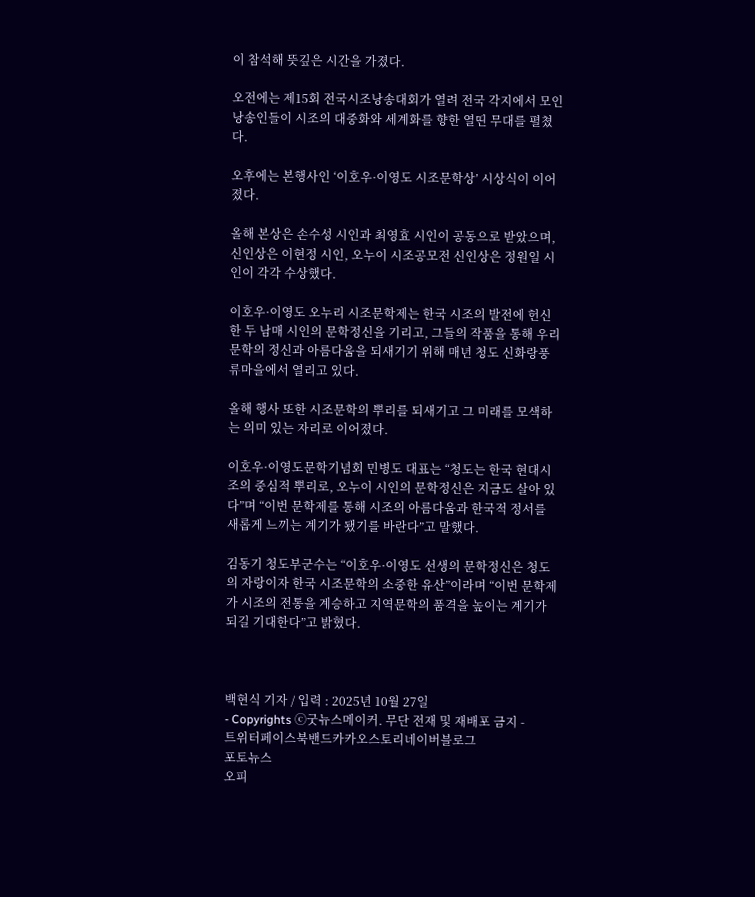이 참석해 뜻깊은 시간을 가졌다.

오전에는 제15회 전국시조낭송대회가 열려 전국 각지에서 모인 낭송인들이 시조의 대중화와 세계화를 향한 열띤 무대를 펼쳤다.

오후에는 본행사인 ‘이호우·이영도 시조문학상’ 시상식이 이어졌다.

올해 본상은 손수성 시인과 최영효 시인이 공동으로 받았으며, 신인상은 이현정 시인, 오누이 시조공모전 신인상은 정원일 시인이 각각 수상했다.

이호우·이영도 오누리 시조문학제는 한국 시조의 발전에 헌신한 두 남매 시인의 문학정신을 기리고, 그들의 작품을 통해 우리 문학의 정신과 아름다움을 되새기기 위해 매년 청도 신화랑풍류마을에서 열리고 있다.

올해 행사 또한 시조문학의 뿌리를 되새기고 그 미래를 모색하는 의미 있는 자리로 이어졌다.

이호우·이영도문학기념회 민병도 대표는 “청도는 한국 현대시조의 중심적 뿌리로, 오누이 시인의 문학정신은 지금도 살아 있다”며 “이번 문학제를 통해 시조의 아름다움과 한국적 정서를 새롭게 느끼는 계기가 됐기를 바란다”고 말했다.

김동기 청도부군수는 “이호우·이영도 선생의 문학정신은 청도의 자랑이자 한국 시조문학의 소중한 유산”이라며 “이번 문학제가 시조의 전통을 계승하고 지역문학의 품격을 높이는 계기가 되길 기대한다”고 밝혔다.



백현식 기자 / 입력 : 2025년 10월 27일
- Copyrights ⓒ굿뉴스메이커. 무단 전재 및 재배포 금지 -
트위터페이스북밴드카카오스토리네이버블로그
포토뉴스
오피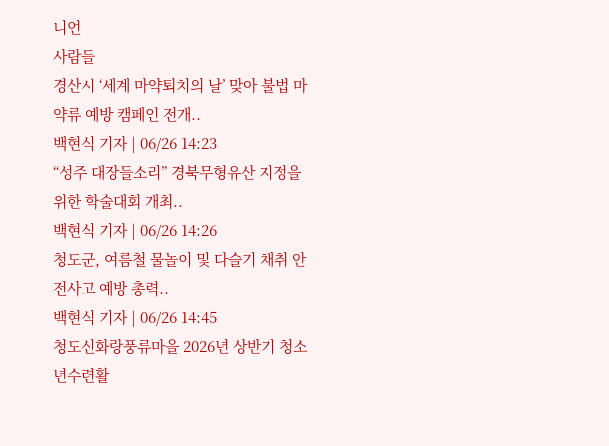니언
사람들
경산시 ‘세계 마약퇴치의 날’ 맞아 불법 마약류 예방 캠페인 전개..
백현식 기자 | 06/26 14:23
“성주 대장들소리” 경북무형유산 지정을 위한 학술대회 개최..
백현식 기자 | 06/26 14:26
청도군, 여름철 물놀이 및 다슬기 채취 안전사고 예방 총력..
백현식 기자 | 06/26 14:45
청도신화랑풍류마을 2026년 상반기 청소년수련활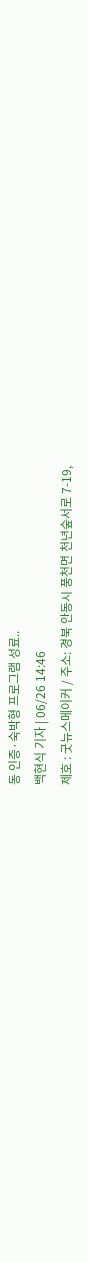동 인증·숙박형 프로그램 성료..
백현식 기자 | 06/26 14:46
제호 : 굿뉴스메이커 / 주소: 경북 안동시 풍천면 천년숲서로 7-19,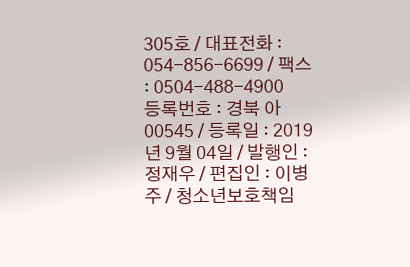305호 / 대표전화 : 054-856-6699 / 팩스 : 0504-488-4900
등록번호 : 경북 아00545 / 등록일 : 2019년 9월 04일 / 발행인 : 정재우 / 편집인 : 이병주 / 청소년보호책임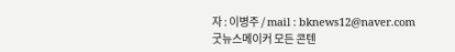자 : 이병주 / mail : bknews12@naver.com
굿뉴스메이커 모든 콘텐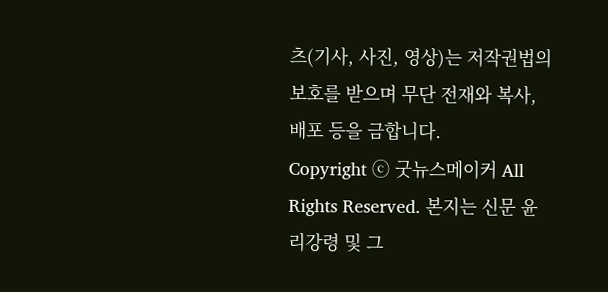츠(기사, 사진, 영상)는 저작권법의 보호를 받으며 무단 전재와 복사, 배포 등을 금합니다.
Copyright ⓒ 굿뉴스메이커 All Rights Reserved. 본지는 신문 윤리강령 및 그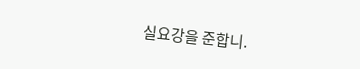실요강을 준합니.